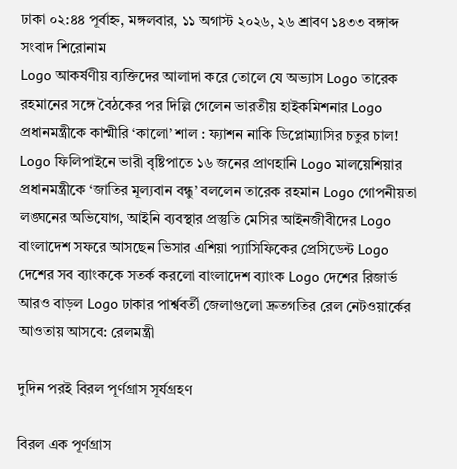ঢাকা ০২:৪৪ পূর্বাহ্ন, মঙ্গলবার, ১১ অগাস্ট ২০২৬, ২৬ শ্রাবণ ১৪৩৩ বঙ্গাব্দ
সংবাদ শিরোনাম
Logo আকর্ষণীয় ব্যক্তিদের আলাদা করে তোলে যে অভ্যাস Logo তারেক রহমানের সঙ্গে বৈঠকের পর দিল্লি গেলেন ভারতীয় হাইকমিশনার Logo প্রধানমন্ত্রীকে কাশ্মীরি ‘কালো’ শাল : ফ্যাশন নাকি ডিপ্লোম্যাসির চতুর চাল! Logo ফিলিপাইনে ভারী বৃষ্টিপাতে ১৬ জনের প্রাণহানি Logo মালয়েশিয়ার প্রধানমন্ত্রীকে ‘জাতির মূল্যবান বন্ধু’ বললেন তারেক রহমান Logo গোপনীয়তা লঙ্ঘনের অভিযোগ, আইনি ব্যবস্থার প্রস্তুতি মেসির আইনজীবীদের Logo বাংলাদেশ সফরে আসছেন ভিসার এশিয়া প্যাসিফিকের প্রেসিডেন্ট Logo দেশের সব ব্যাংককে সতর্ক করলো বাংলাদেশ ব্যাংক Logo দেশের রিজার্ভ আরও বাড়ল Logo ঢাকার পার্শ্ববর্তী জেলাগুলো দ্রুতগতির রেল নেটওয়ার্কের আওতায় আসবে: রেলমন্ত্রী

দুদিন পরই বিরল পূর্ণগ্রাস সূর্যগ্রহণ

বিরল এক পূর্ণগ্রাস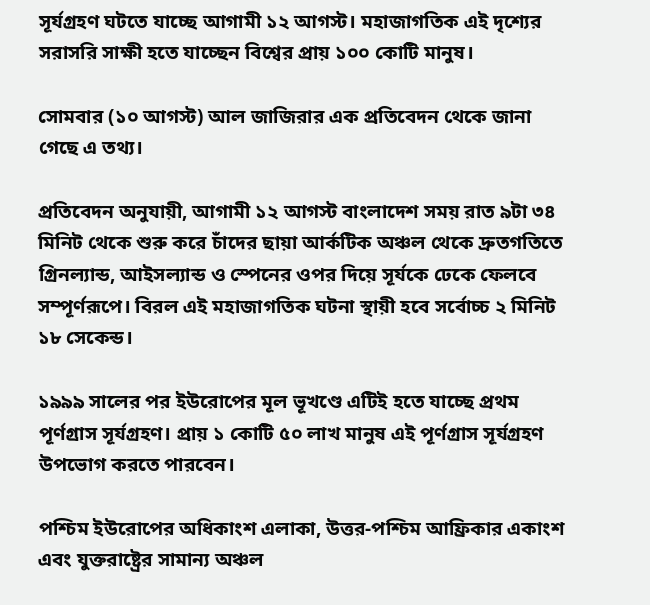সূর্যগ্রহণ ঘটতে যাচ্ছে আগামী ১২ আগস্ট। মহাজাগতিক এই দৃশ্যের সরাসরি সাক্ষী হতে যাচ্ছেন বিশ্বের প্রায় ১০০ কোটি মানুষ।

সোমবার (১০ আগস্ট) আল জাজিরার এক প্রতিবেদন থেকে জানা গেছে এ তথ্য।

প্রতিবেদন অনুযায়ী, আগামী ১২ আগস্ট বাংলাদেশ সময় রাত ৯টা ৩৪ মিনিট থেকে শুরু করে চাঁদের ছায়া আর্কটিক অঞ্চল থেকে দ্রুতগতিতে গ্রিনল্যান্ড, আইসল্যান্ড ও স্পেনের ওপর দিয়ে সূর্যকে ঢেকে ফেলবে সম্পূর্ণরূপে। বিরল এই মহাজাগতিক ঘটনা স্থায়ী হবে সর্বোচ্চ ২ মিনিট ১৮ সেকেন্ড।

১৯৯৯ সালের পর ইউরোপের মূল ভূখণ্ডে এটিই হতে যাচ্ছে প্রথম পূর্ণগ্রাস সূর্যগ্রহণ। প্রায় ১ কোটি ৫০ লাখ মানুষ এই পূর্ণগ্রাস সূর্যগ্রহণ উপভোগ করতে পারবেন।

পশ্চিম ইউরোপের অধিকাংশ এলাকা, উত্তর-পশ্চিম আফ্রিকার একাংশ এবং যুক্তরাষ্ট্রের সামান্য অঞ্চল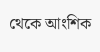থেকে আংশিক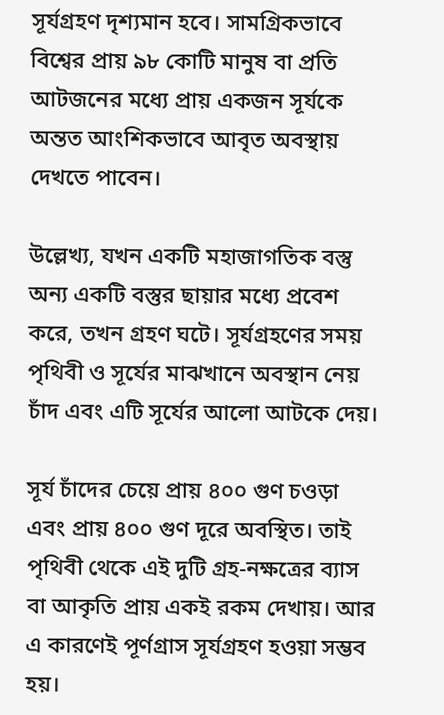সূর্যগ্রহণ দৃশ্যমান হবে। সামগ্রিকভাবে বিশ্বের প্রায় ৯৮ কোটি মানুষ বা প্রতি আটজনের মধ্যে প্রায় একজন সূর্যকে অন্তত আংশিকভাবে আবৃত অবস্থায় দেখতে পাবেন।

উল্লেখ্য, যখন একটি মহাজাগতিক বস্তু অন্য একটি বস্তুর ছায়ার মধ্যে প্রবেশ করে, তখন গ্রহণ ঘটে। সূর্যগ্রহণের সময় পৃথিবী ও সূর্যের মাঝখানে অবস্থান নেয় চাঁদ এবং এটি সূর্যের আলো আটকে দেয়।

সূর্য চাঁদের চেয়ে প্রায় ৪০০ গুণ চওড়া এবং প্রায় ৪০০ গুণ দূরে অবস্থিত। তাই পৃথিবী থেকে এই দুটি গ্রহ-নক্ষত্রের ব্যাস বা আকৃতি প্রায় একই রকম দেখায়। আর এ কারণেই পূর্ণগ্রাস সূর্যগ্রহণ হওয়া সম্ভব হয়।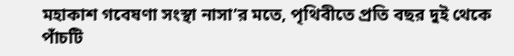মহাকাশ গবেষণা সংস্থা নাসা’র মতে, পৃথিবীতে প্রতি বছর দুই থেকে পাঁচটি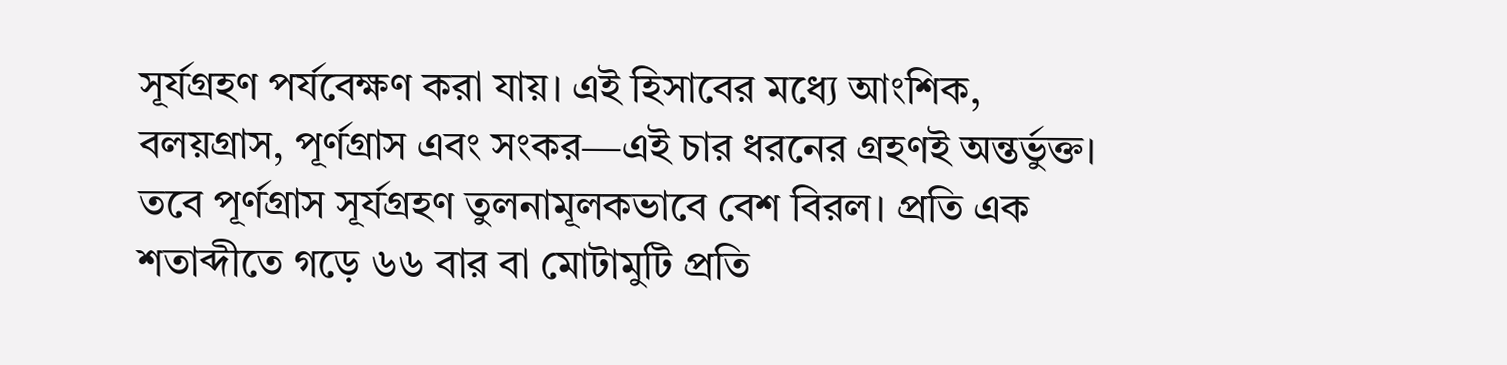সূর্যগ্রহণ পর্যবেক্ষণ করা যায়। এই হিসাবের মধ্যে আংশিক, বলয়গ্রাস, পূর্ণগ্রাস এবং সংকর—এই চার ধরনের গ্রহণই অন্তর্ভুক্ত। তবে পূর্ণগ্রাস সূর্যগ্রহণ তুলনামূলকভাবে বেশ বিরল। প্রতি এক শতাব্দীতে গড়ে ৬৬ বার বা মোটামুটি প্রতি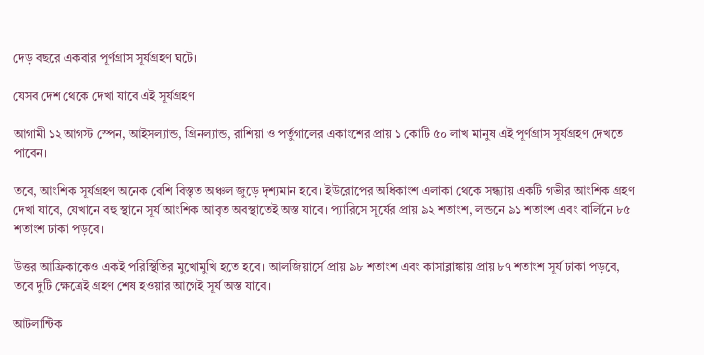দেড় বছরে একবার পূর্ণগ্রাস সূর্যগ্রহণ ঘটে।

যেসব দেশ থেকে দেখা যাবে এই সূর্যগ্রহণ

আগামী ১২ আগস্ট স্পেন, আইসল্যান্ড, গ্রিনল্যান্ড, রাশিয়া ও পর্তুগালের একাংশের প্রায় ১ কোটি ৫০ লাখ মানুষ এই পূর্ণগ্রাস সূর্যগ্রহণ দেখতে পাবেন।

তবে, আংশিক সূর্যগ্রহণ অনেক বেশি বিস্তৃত অঞ্চল জুড়ে দৃশ্যমান হবে। ইউরোপের অধিকাংশ এলাকা থেকে সন্ধ্যায় একটি গভীর আংশিক গ্রহণ দেখা যাবে, যেখানে বহু স্থানে সূর্য আংশিক আবৃত অবস্থাতেই অস্ত যাবে। প্যারিসে সূর্যের প্রায় ৯২ শতাংশ, লন্ডনে ৯১ শতাংশ এবং বার্লিনে ৮৫ শতাংশ ঢাকা পড়বে।

উত্তর আফ্রিকাকেও একই পরিস্থিতির মুখোমুখি হতে হবে। আলজিয়ার্সে প্রায় ৯৮ শতাংশ এবং কাসাব্লাঙ্কায় প্রায় ৮৭ শতাংশ সূর্য ঢাকা পড়বে, তবে দুটি ক্ষেত্রেই গ্রহণ শেষ হওয়ার আগেই সূর্য অস্ত যাবে।

আটলান্টিক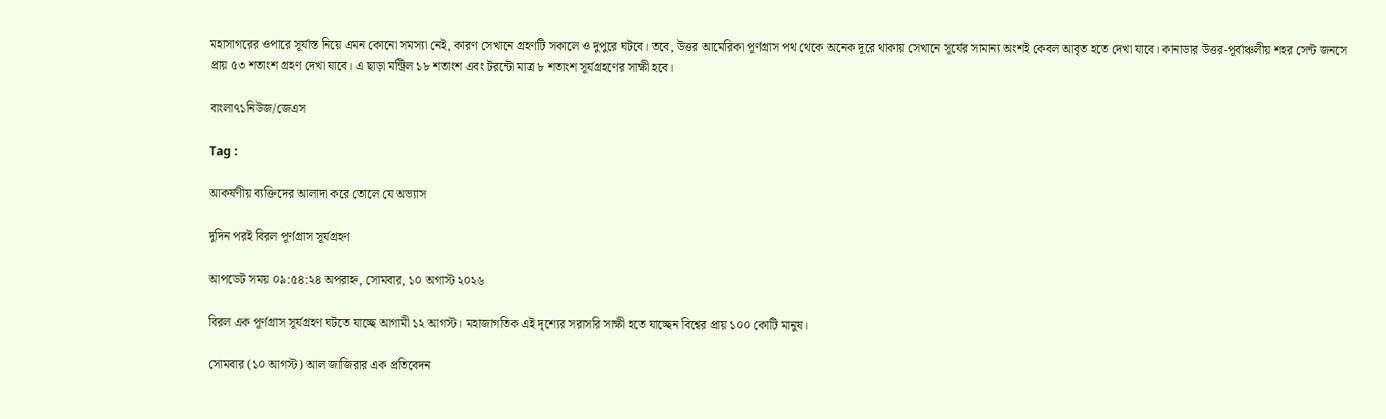মহাসাগরের ওপারে সূর্যাস্ত নিয়ে এমন কোনো সমস্যা নেই, কারণ সেখানে গ্রহণটি সকালে ও দুপুরে ঘটবে। তবে, উত্তর আমেরিকা পূর্ণগ্রাস পথ থেকে অনেক দূরে থাকায় সেখানে সূর্যের সামান্য অংশই কেবল আবৃত হতে দেখা যাবে। কানাডার উত্তর-পূর্বাঞ্চলীয় শহর সেন্ট জনসে প্রায় ৫৩ শতাংশ গ্রহণ দেখা যাবে। এ ছাড়া মন্ট্রিল ১৮ শতাংশ এবং টরন্টো মাত্র ৮ শতাংশ সূর্যগ্রহণের সাক্ষী হবে।

বাংলা৭১নিউজ/জেএস

Tag :

আকর্ষণীয় ব্যক্তিদের আলাদা করে তোলে যে অভ্যাস

দুদিন পরই বিরল পূর্ণগ্রাস সূর্যগ্রহণ

আপডেট সময় ০৯:৫৪:২৪ অপরাহ্ন, সোমবার, ১০ অগাস্ট ২০২৬

বিরল এক পূর্ণগ্রাস সূর্যগ্রহণ ঘটতে যাচ্ছে আগামী ১২ আগস্ট। মহাজাগতিক এই দৃশ্যের সরাসরি সাক্ষী হতে যাচ্ছেন বিশ্বের প্রায় ১০০ কোটি মানুষ।

সোমবার (১০ আগস্ট) আল জাজিরার এক প্রতিবেদন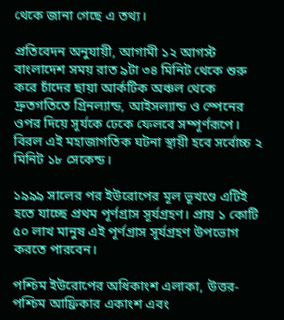থেকে জানা গেছে এ তথ্য।

প্রতিবেদন অনুযায়ী, আগামী ১২ আগস্ট বাংলাদেশ সময় রাত ৯টা ৩৪ মিনিট থেকে শুরু করে চাঁদের ছায়া আর্কটিক অঞ্চল থেকে দ্রুতগতিতে গ্রিনল্যান্ড, আইসল্যান্ড ও স্পেনের ওপর দিয়ে সূর্যকে ঢেকে ফেলবে সম্পূর্ণরূপে। বিরল এই মহাজাগতিক ঘটনা স্থায়ী হবে সর্বোচ্চ ২ মিনিট ১৮ সেকেন্ড।

১৯৯৯ সালের পর ইউরোপের মূল ভূখণ্ডে এটিই হতে যাচ্ছে প্রথম পূর্ণগ্রাস সূর্যগ্রহণ। প্রায় ১ কোটি ৫০ লাখ মানুষ এই পূর্ণগ্রাস সূর্যগ্রহণ উপভোগ করতে পারবেন।

পশ্চিম ইউরোপের অধিকাংশ এলাকা, উত্তর-পশ্চিম আফ্রিকার একাংশ এবং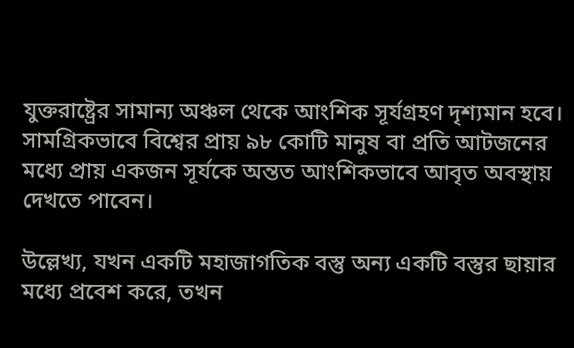যুক্তরাষ্ট্রের সামান্য অঞ্চল থেকে আংশিক সূর্যগ্রহণ দৃশ্যমান হবে। সামগ্রিকভাবে বিশ্বের প্রায় ৯৮ কোটি মানুষ বা প্রতি আটজনের মধ্যে প্রায় একজন সূর্যকে অন্তত আংশিকভাবে আবৃত অবস্থায় দেখতে পাবেন।

উল্লেখ্য, যখন একটি মহাজাগতিক বস্তু অন্য একটি বস্তুর ছায়ার মধ্যে প্রবেশ করে, তখন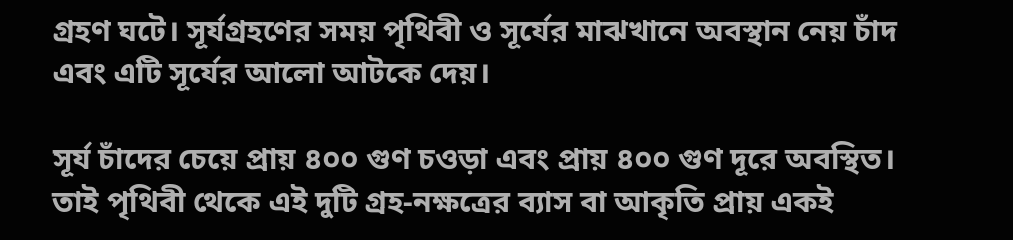গ্রহণ ঘটে। সূর্যগ্রহণের সময় পৃথিবী ও সূর্যের মাঝখানে অবস্থান নেয় চাঁদ এবং এটি সূর্যের আলো আটকে দেয়।

সূর্য চাঁদের চেয়ে প্রায় ৪০০ গুণ চওড়া এবং প্রায় ৪০০ গুণ দূরে অবস্থিত। তাই পৃথিবী থেকে এই দুটি গ্রহ-নক্ষত্রের ব্যাস বা আকৃতি প্রায় একই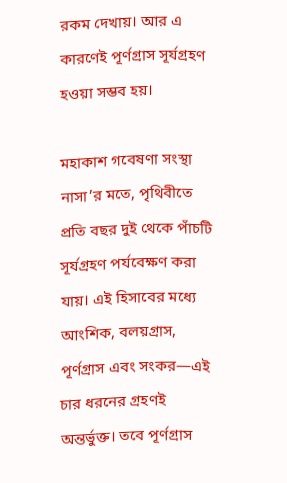রকম দেখায়। আর এ কারণেই পূর্ণগ্রাস সূর্যগ্রহণ হওয়া সম্ভব হয়।

মহাকাশ গবেষণা সংস্থা নাসা’র মতে, পৃথিবীতে প্রতি বছর দুই থেকে পাঁচটি সূর্যগ্রহণ পর্যবেক্ষণ করা যায়। এই হিসাবের মধ্যে আংশিক, বলয়গ্রাস, পূর্ণগ্রাস এবং সংকর—এই চার ধরনের গ্রহণই অন্তর্ভুক্ত। তবে পূর্ণগ্রাস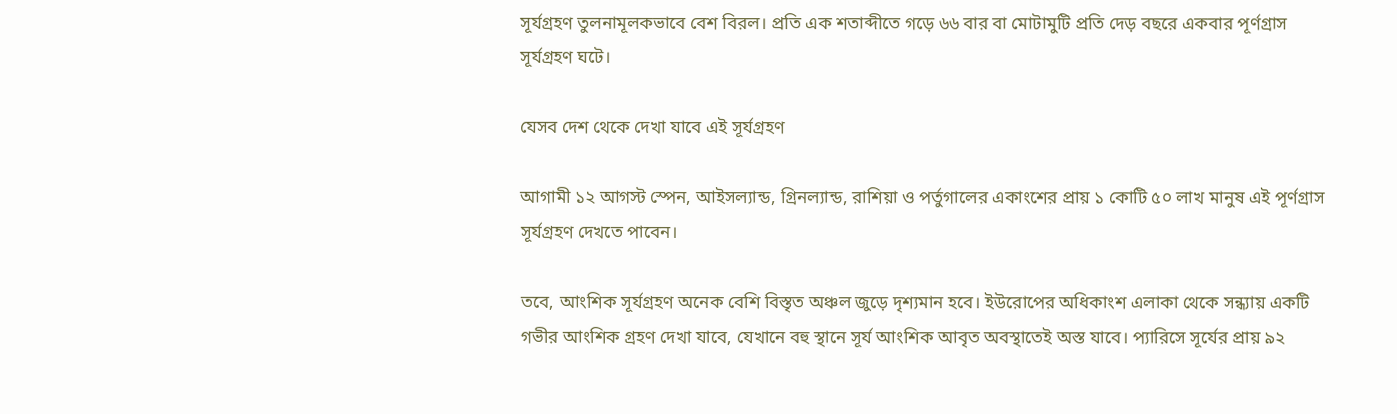সূর্যগ্রহণ তুলনামূলকভাবে বেশ বিরল। প্রতি এক শতাব্দীতে গড়ে ৬৬ বার বা মোটামুটি প্রতি দেড় বছরে একবার পূর্ণগ্রাস সূর্যগ্রহণ ঘটে।

যেসব দেশ থেকে দেখা যাবে এই সূর্যগ্রহণ

আগামী ১২ আগস্ট স্পেন, আইসল্যান্ড, গ্রিনল্যান্ড, রাশিয়া ও পর্তুগালের একাংশের প্রায় ১ কোটি ৫০ লাখ মানুষ এই পূর্ণগ্রাস সূর্যগ্রহণ দেখতে পাবেন।

তবে, আংশিক সূর্যগ্রহণ অনেক বেশি বিস্তৃত অঞ্চল জুড়ে দৃশ্যমান হবে। ইউরোপের অধিকাংশ এলাকা থেকে সন্ধ্যায় একটি গভীর আংশিক গ্রহণ দেখা যাবে, যেখানে বহু স্থানে সূর্য আংশিক আবৃত অবস্থাতেই অস্ত যাবে। প্যারিসে সূর্যের প্রায় ৯২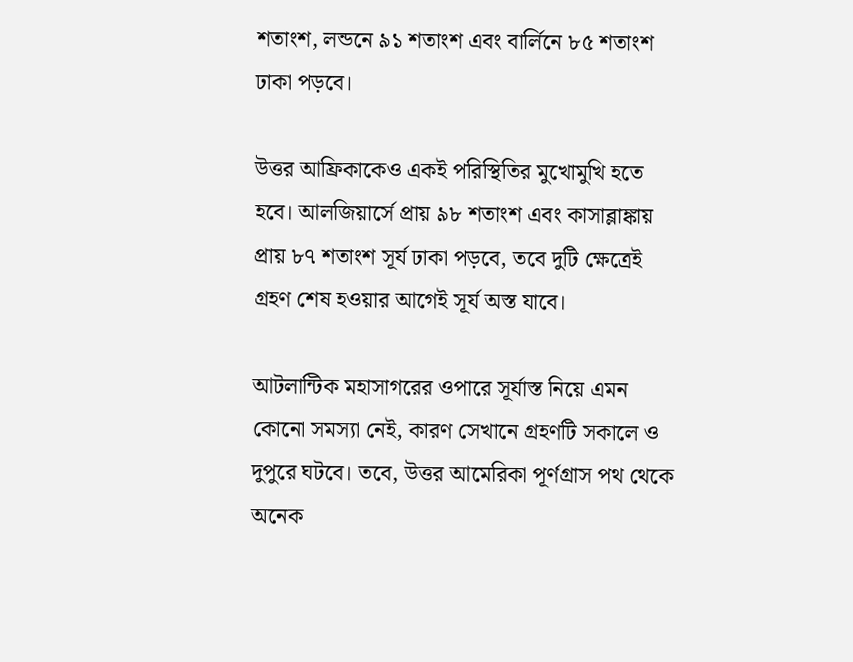শতাংশ, লন্ডনে ৯১ শতাংশ এবং বার্লিনে ৮৫ শতাংশ ঢাকা পড়বে।

উত্তর আফ্রিকাকেও একই পরিস্থিতির মুখোমুখি হতে হবে। আলজিয়ার্সে প্রায় ৯৮ শতাংশ এবং কাসাব্লাঙ্কায় প্রায় ৮৭ শতাংশ সূর্য ঢাকা পড়বে, তবে দুটি ক্ষেত্রেই গ্রহণ শেষ হওয়ার আগেই সূর্য অস্ত যাবে।

আটলান্টিক মহাসাগরের ওপারে সূর্যাস্ত নিয়ে এমন কোনো সমস্যা নেই, কারণ সেখানে গ্রহণটি সকালে ও দুপুরে ঘটবে। তবে, উত্তর আমেরিকা পূর্ণগ্রাস পথ থেকে অনেক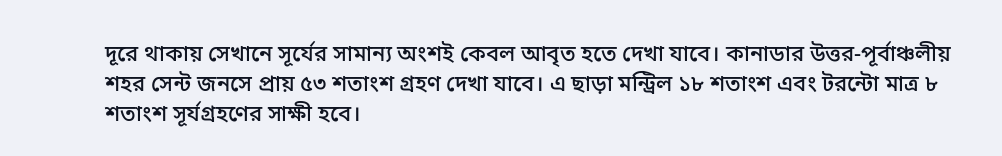দূরে থাকায় সেখানে সূর্যের সামান্য অংশই কেবল আবৃত হতে দেখা যাবে। কানাডার উত্তর-পূর্বাঞ্চলীয় শহর সেন্ট জনসে প্রায় ৫৩ শতাংশ গ্রহণ দেখা যাবে। এ ছাড়া মন্ট্রিল ১৮ শতাংশ এবং টরন্টো মাত্র ৮ শতাংশ সূর্যগ্রহণের সাক্ষী হবে।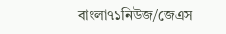বাংলা৭১নিউজ/জেএস